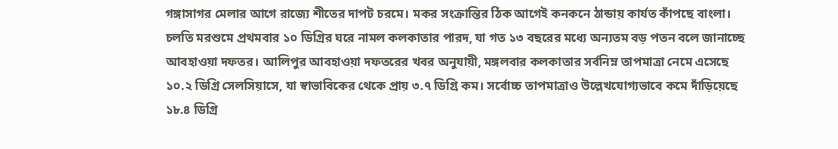গঙ্গাসাগর মেলার আগে রাজ্যে শীতের দাপট চরমে। মকর সংক্রান্তির ঠিক আগেই কনকনে ঠান্ডায় কার্যত কাঁপছে বাংলা। চলতি মরশুমে প্রথমবার ১০ ডিগ্রির ঘরে নামল কলকাতার পারদ, যা গত ১৩ বছরের মধ্যে অন্যতম বড় পতন বলে জানাচ্ছে আবহাওয়া দফতর। আলিপুর আবহাওয়া দফতরের খবর অনুযায়ী, মঙ্গলবার কলকাতার সর্বনিম্ন তাপমাত্রা নেমে এসেছে ১০.২ ডিগ্রি সেলসিয়াসে, যা স্বাভাবিকের থেকে প্রায় ৩.৭ ডিগ্রি কম। সর্বোচ্চ তাপমাত্রাও উল্লেখযোগ্যভাবে কমে দাঁড়িয়েছে ১৮.৪ ডিগ্রি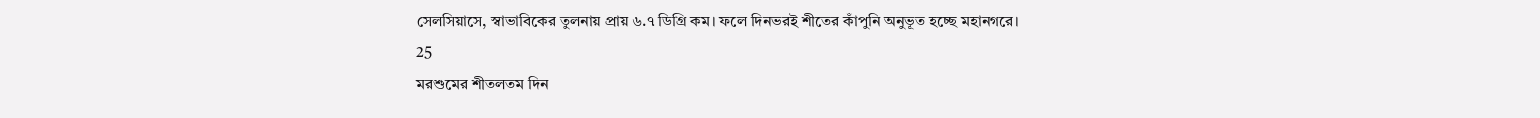সেলসিয়াসে, স্বাভাবিকের তুলনায় প্রায় ৬.৭ ডিগ্রি কম। ফলে দিনভরই শীতের কাঁপুনি অনুভূত হচ্ছে মহানগরে।
25
মরশুমের শীতলতম দিন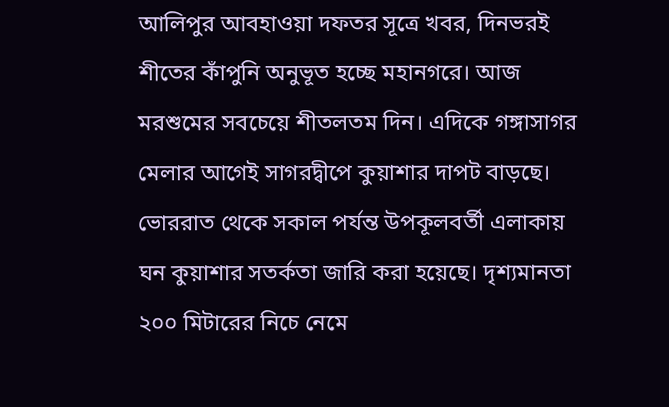আলিপুর আবহাওয়া দফতর সূত্রে খবর, দিনভরই শীতের কাঁপুনি অনুভূত হচ্ছে মহানগরে। আজ মরশুমের সবচেয়ে শীতলতম দিন। এদিকে গঙ্গাসাগর মেলার আগেই সাগরদ্বীপে কুয়াশার দাপট বাড়ছে। ভোররাত থেকে সকাল পর্যন্ত উপকূলবর্তী এলাকায় ঘন কুয়াশার সতর্কতা জারি করা হয়েছে। দৃশ্যমানতা ২০০ মিটারের নিচে নেমে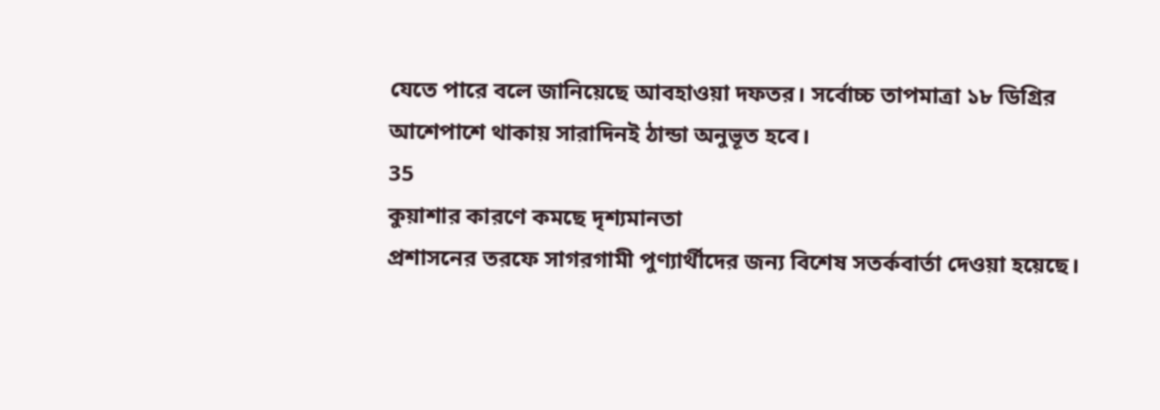যেতে পারে বলে জানিয়েছে আবহাওয়া দফতর। সর্বোচ্চ তাপমাত্রা ১৮ ডিগ্রির আশেপাশে থাকায় সারাদিনই ঠান্ডা অনুভূত হবে।
35
কুয়াশার কারণে কমছে দৃশ্যমানতা
প্রশাসনের তরফে সাগরগামী পুণ্যার্থীদের জন্য বিশেষ সতর্কবার্তা দেওয়া হয়েছে।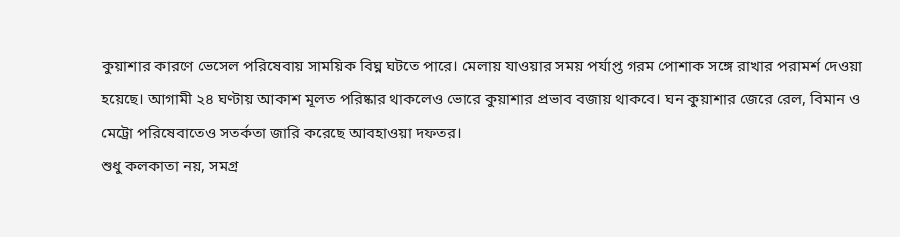কুয়াশার কারণে ভেসেল পরিষেবায় সাময়িক বিঘ্ন ঘটতে পারে। মেলায় যাওয়ার সময় পর্যাপ্ত গরম পোশাক সঙ্গে রাখার পরামর্শ দেওয়া হয়েছে। আগামী ২৪ ঘণ্টায় আকাশ মূলত পরিষ্কার থাকলেও ভোরে কুয়াশার প্রভাব বজায় থাকবে। ঘন কুয়াশার জেরে রেল, বিমান ও মেট্রো পরিষেবাতেও সতর্কতা জারি করেছে আবহাওয়া দফতর।
শুধু কলকাতা নয়, সমগ্র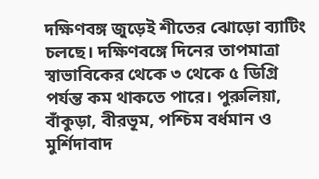দক্ষিণবঙ্গ জুড়েই শীতের ঝোড়ো ব্যাটিং চলছে। দক্ষিণবঙ্গে দিনের তাপমাত্রা স্বাভাবিকের থেকে ৩ থেকে ৫ ডিগ্রি পর্যন্ত কম থাকতে পারে। পুরুলিয়া, বাঁকুড়া, বীরভূম, পশ্চিম বর্ধমান ও মুর্শিদাবাদ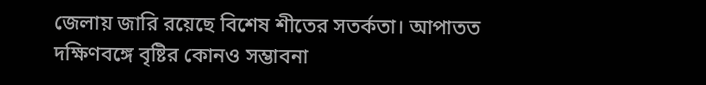জেলায় জারি রয়েছে বিশেষ শীতের সতর্কতা। আপাতত দক্ষিণবঙ্গে বৃষ্টির কোনও সম্ভাবনা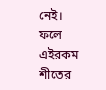নেই। ফলে এইরকম শীতের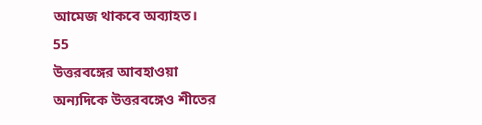আমেজ থাকবে অব্যাহত।
55
উত্তরবঙ্গের আবহাওয়া
অন্যদিকে উত্তরবঙ্গেও শীতের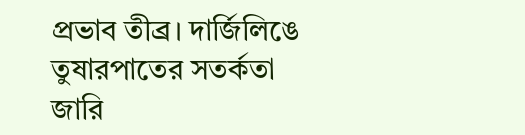প্রভাব তীব্র। দার্জিলিঙে তুষারপাতের সতর্কতা জারি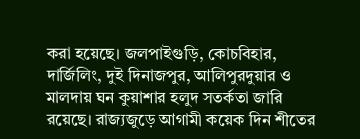করা হয়েছে। জলপাইগুড়ি, কোচবিহার, দার্জিলিং, দুই দিনাজপুর, আলিপুরদুয়ার ও মালদায় ঘন কুয়াশার হলুদ সতর্কতা জারি রয়েছে। রাজ্যজুড়ে আগামী কয়েক দিন শীতের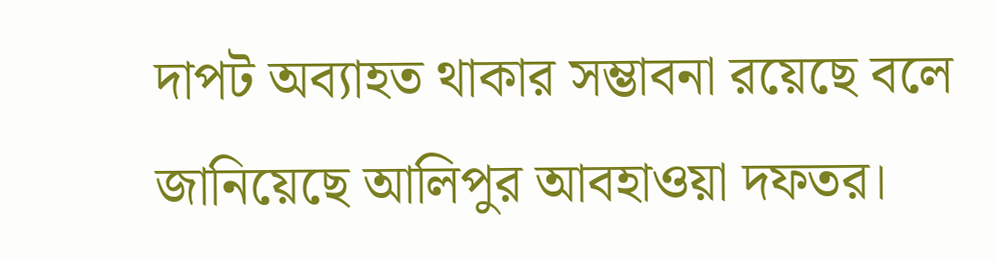দাপট অব্যাহত থাকার সম্ভাবনা রয়েছে বলে জানিয়েছে আলিপুর আবহাওয়া দফতর।